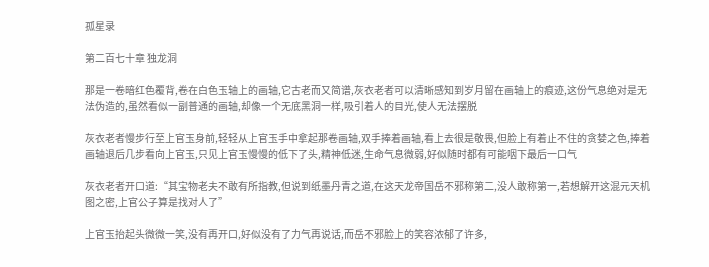孤星录

第二百七十章 独龙洞

那是一卷暗红色覆背,卷在白色玉轴上的画轴,它古老而又简谱,灰衣老者可以清晰感知到岁月留在画轴上的痕迹,这份气息绝对是无法伪造的,虽然看似一副普通的画轴,却像一个无底黑洞一样,吸引着人的目光,使人无法摆脱

灰衣老者慢步行至上官玉身前,轻轻从上官玉手中拿起那卷画轴,双手捧着画轴,看上去很是敬畏,但脸上有着止不住的贪婪之色,捧着画轴退后几步看向上官玉,只见上官玉慢慢的低下了头,精神低迷,生命气息微弱,好似随时都有可能咽下最后一口气

灰衣老者开口道:“其宝物老夫不敢有所指教,但说到纸墨丹青之道,在这天龙帝国岳不邪称第二,没人敢称第一,若想解开这混元天机图之密,上官公子算是找对人了”

上官玉抬起头微微一笑,没有再开口,好似没有了力气再说话,而岳不邪脸上的笑容浓郁了许多,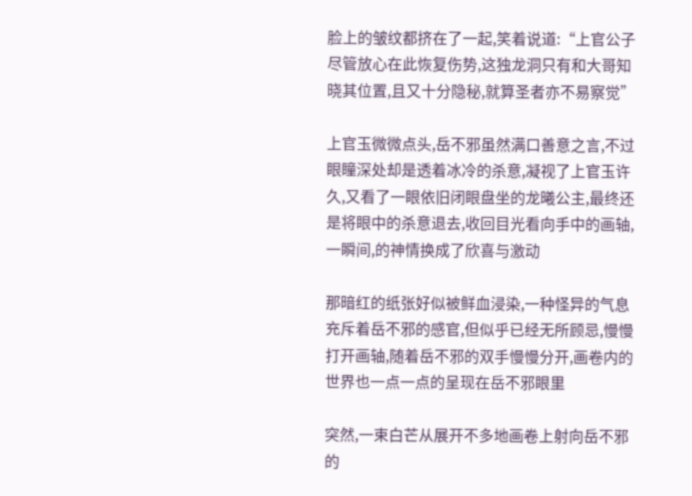脸上的皱纹都挤在了一起,笑着说道:“上官公子尽管放心在此恢复伤势,这独龙洞只有和大哥知晓其位置,且又十分隐秘,就算圣者亦不易察觉”

上官玉微微点头,岳不邪虽然满口善意之言,不过眼瞳深处却是透着冰冷的杀意,凝视了上官玉许久,又看了一眼依旧闭眼盘坐的龙曦公主,最终还是将眼中的杀意退去,收回目光看向手中的画轴,一瞬间,的神情换成了欣喜与激动

那暗红的纸张好似被鲜血浸染,一种怪异的气息充斥着岳不邪的感官,但似乎已经无所顾忌,慢慢打开画轴,随着岳不邪的双手慢慢分开,画卷内的世界也一点一点的呈现在岳不邪眼里

突然,一束白芒从展开不多地画卷上射向岳不邪的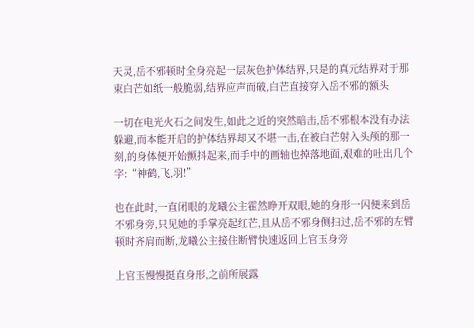天灵,岳不邪顿时全身亮起一层灰色护体结界,只是的真元结界对于那束白芒如纸一般脆弱,结界应声而破,白芒直接穿入岳不邪的额头

一切在电光火石之间发生,如此之近的突然暗击,岳不邪根本没有办法躲避,而本能开启的护体结界却又不堪一击,在被白芒射入头颅的那一刻,的身体便开始颤抖起来,而手中的画轴也掉落地面,艰难的吐出几个字:“神鹤,飞,羽!”

也在此时,一直闭眼的龙曦公主霍然睁开双眼,她的身形一闪便来到岳不邪身旁,只见她的手掌亮起红芒,且从岳不邪身侧扫过,岳不邪的左臂顿时齐肩而断,龙曦公主接住断臂快速返回上官玉身旁

上官玉慢慢挺直身形,之前所展露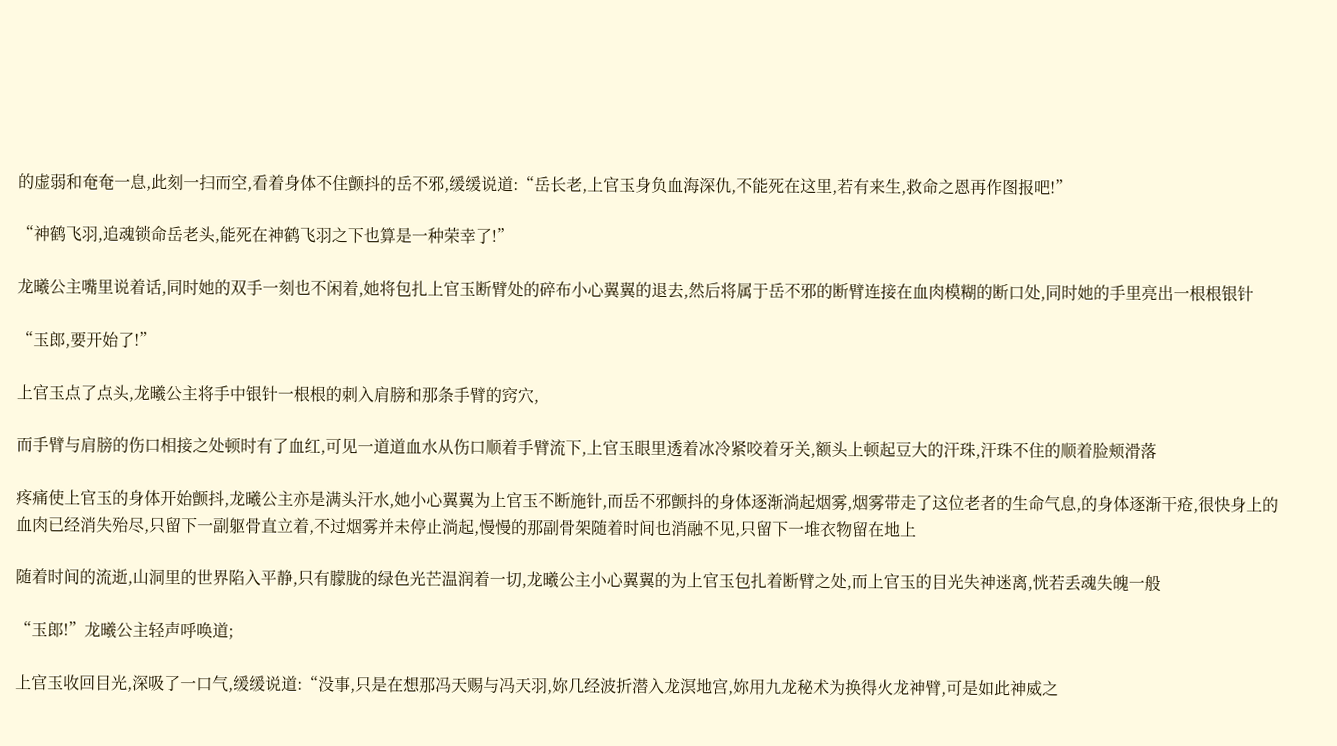的虚弱和奄奄一息,此刻一扫而空,看着身体不住颤抖的岳不邪,缓缓说道:“岳长老,上官玉身负血海深仇,不能死在这里,若有来生,救命之恩再作图报吧!”

“神鹤飞羽,追魂锁命岳老头,能死在神鹤飞羽之下也算是一种荣幸了!”

龙曦公主嘴里说着话,同时她的双手一刻也不闲着,她将包扎上官玉断臂处的碎布小心翼翼的退去,然后将属于岳不邪的断臂连接在血肉模糊的断口处,同时她的手里亮出一根根银针

“玉郎,要开始了!”

上官玉点了点头,龙曦公主将手中银针一根根的刺入肩膀和那条手臂的窍穴,

而手臂与肩膀的伤口相接之处顿时有了血红,可见一道道血水从伤口顺着手臂流下,上官玉眼里透着冰冷紧咬着牙关,额头上顿起豆大的汗珠,汗珠不住的顺着脸颊滑落

疼痛使上官玉的身体开始颤抖,龙曦公主亦是满头汗水,她小心翼翼为上官玉不断施针,而岳不邪颤抖的身体逐渐淌起烟雾,烟雾带走了这位老者的生命气息,的身体逐渐干疮,很快身上的血肉已经消失殆尽,只留下一副躯骨直立着,不过烟雾并未停止淌起,慢慢的那副骨架随着时间也消融不见,只留下一堆衣物留在地上

随着时间的流逝,山洞里的世界陷入平静,只有朦胧的绿色光芒温润着一切,龙曦公主小心翼翼的为上官玉包扎着断臂之处,而上官玉的目光失神迷离,恍若丢魂失魄一般

“玉郎!”龙曦公主轻声呼唤道;

上官玉收回目光,深吸了一口气,缓缓说道:“没事,只是在想那冯天赐与冯天羽,妳几经波折潜入龙溟地宫,妳用九龙秘术为换得火龙神臂,可是如此神威之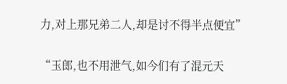力,对上那兄弟二人,却是讨不得半点便宜”

“玉郎,也不用泄气,如今们有了混元天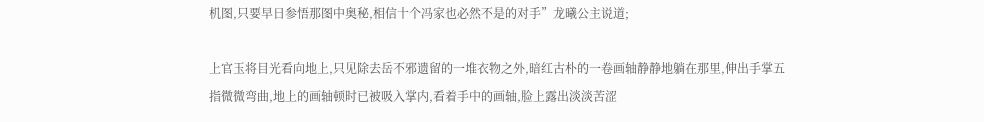机图,只要早日参悟那图中奥秘,相信十个冯家也必然不是的对手”龙曦公主说道;

上官玉将目光看向地上,只见除去岳不邪遗留的一堆衣物之外,暗红古朴的一卷画轴静静地躺在那里,伸出手掌五指微微弯曲,地上的画轴顿时已被吸入掌内,看着手中的画轴,脸上露出淡淡苦涩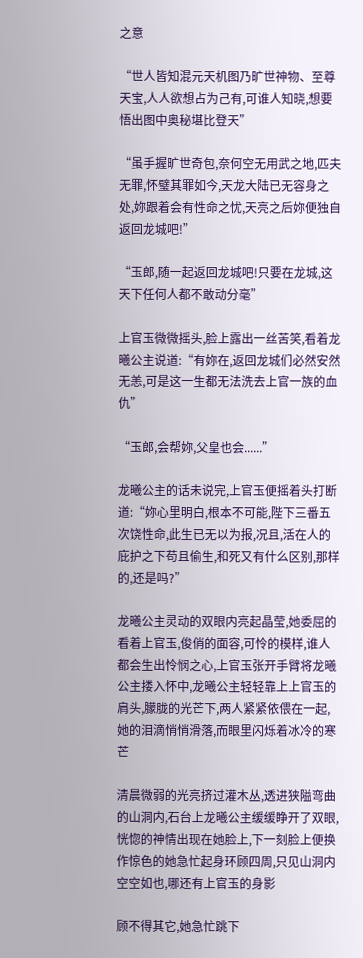之意

“世人皆知混元天机图乃旷世神物、至尊天宝,人人欲想占为己有,可谁人知晓,想要悟出图中奥秘堪比登天”

“虽手握旷世奇包,奈何空无用武之地,匹夫无罪,怀璧其罪如今,天龙大陆已无容身之处,妳跟着会有性命之忧,天亮之后妳便独自返回龙城吧!”

“玉郎,随一起返回龙城吧!只要在龙城,这天下任何人都不敢动分毫”

上官玉微微摇头,脸上露出一丝苦笑,看着龙曦公主说道:“有妳在,返回龙城们必然安然无恙,可是这一生都无法洗去上官一族的血仇”

“玉郎,会帮妳,父皇也会......”

龙曦公主的话未说完,上官玉便摇着头打断道:“妳心里明白,根本不可能,陛下三番五次饶性命,此生已无以为报,况且,活在人的庇护之下苟且偷生,和死又有什么区别,那样的,还是吗?”

龙曦公主灵动的双眼内亮起晶莹,她委屈的看着上官玉,俊俏的面容,可怜的模样,谁人都会生出怜悯之心,上官玉张开手臂将龙曦公主搂入怀中,龙曦公主轻轻靠上上官玉的肩头,朦胧的光芒下,两人紧紧依偎在一起,她的泪滴悄悄滑落,而眼里闪烁着冰冷的寒芒

清晨微弱的光亮挤过灌木丛,透进狭隘弯曲的山洞内,石台上龙曦公主缓缓睁开了双眼,恍惚的神情出现在她脸上,下一刻脸上便换作惊色的她急忙起身环顾四周,只见山洞内空空如也,哪还有上官玉的身影

顾不得其它,她急忙跳下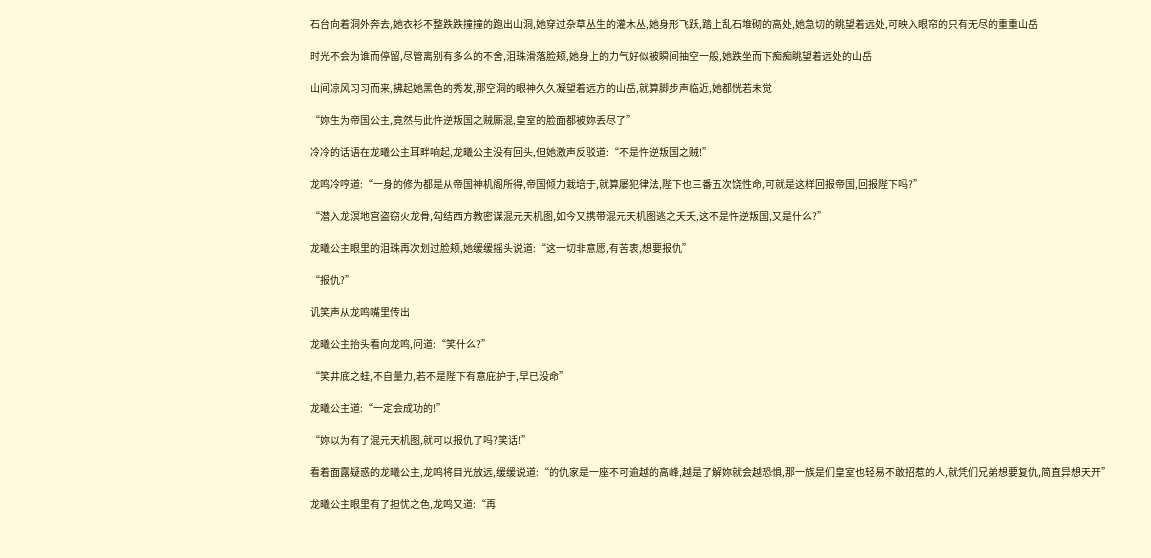石台向着洞外奔去,她衣衫不整跌跌撞撞的跑出山洞,她穿过杂草丛生的灌木丛,她身形飞跃,踏上乱石堆砌的高处,她急切的眺望着远处,可映入眼帘的只有无尽的重重山岳

时光不会为谁而停留,尽管离别有多么的不舍,泪珠滑落脸颊,她身上的力气好似被瞬间抽空一般,她跌坐而下痴痴眺望着远处的山岳

山间凉风习习而来,拂起她黑色的秀发,那空洞的眼神久久凝望着远方的山岳,就算脚步声临近,她都恍若未觉

“妳生为帝国公主,竟然与此忤逆叛国之贼厮混,皇室的脸面都被妳丢尽了”

冷冷的话语在龙曦公主耳畔响起,龙曦公主没有回头,但她激声反驳道:“不是忤逆叛国之贼!”

龙鸣冷哼道:“一身的修为都是从帝国神机阁所得,帝国倾力栽培于,就算屡犯律法,陛下也三番五次饶性命,可就是这样回报帝国,回报陛下吗?”

“潜入龙溟地宫盗窃火龙骨,勾结西方教密谋混元天机图,如今又携带混元天机图逃之夭夭,这不是忤逆叛国,又是什么?”

龙曦公主眼里的泪珠再次划过脸颊,她缓缓摇头说道:“这一切非意愿,有苦衷,想要报仇”

“报仇?”

讥笑声从龙鸣嘴里传出

龙曦公主抬头看向龙鸣,问道:“笑什么?”

“笑井底之蛙,不自量力,若不是陛下有意庇护于,早已没命”

龙曦公主道:“一定会成功的!”

“妳以为有了混元天机图,就可以报仇了吗?笑话!”

看着面露疑惑的龙曦公主,龙鸣将目光放远,缓缓说道:“的仇家是一座不可逾越的高峰,越是了解妳就会越恐惧,那一族是们皇室也轻易不敢招惹的人,就凭们兄弟想要复仇,简直异想天开”

龙曦公主眼里有了担忧之色,龙鸣又道:“再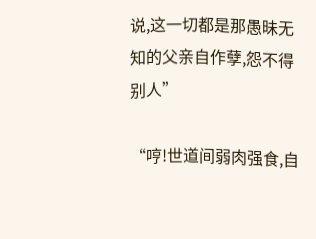说,这一切都是那愚昧无知的父亲自作孽,怨不得别人”

“哼!世道间弱肉强食,自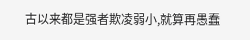古以来都是强者欺凌弱小,就算再愚蠢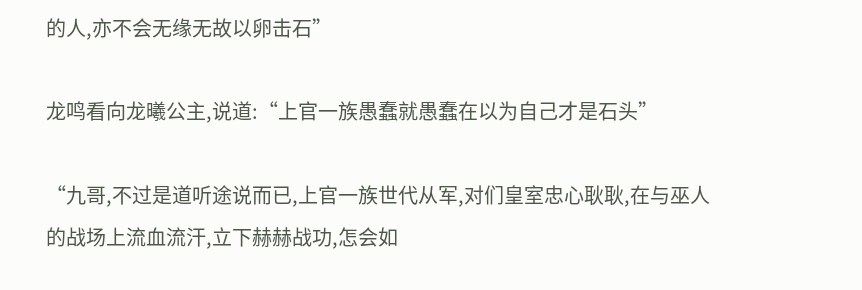的人,亦不会无缘无故以卵击石”

龙鸣看向龙曦公主,说道:“上官一族愚蠢就愚蠢在以为自己才是石头”

“九哥,不过是道听途说而已,上官一族世代从军,对们皇室忠心耿耿,在与巫人的战场上流血流汗,立下赫赫战功,怎会如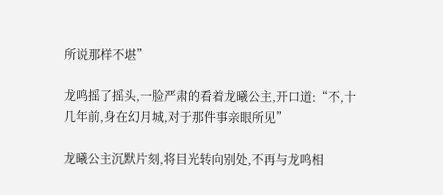所说那样不堪”

龙鸣摇了摇头,一脸严肃的看着龙曦公主,开口道:“不,十几年前,身在幻月城,对于那件事亲眼所见”

龙曦公主沉默片刻,将目光转向别处,不再与龙鸣相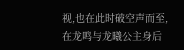视,也在此时破空声而至,在龙鸣与龙曦公主身后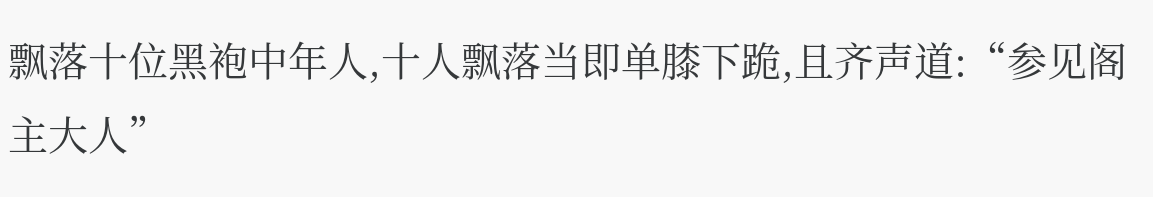飘落十位黑袍中年人,十人飘落当即单膝下跪,且齐声道:“参见阁主大人”